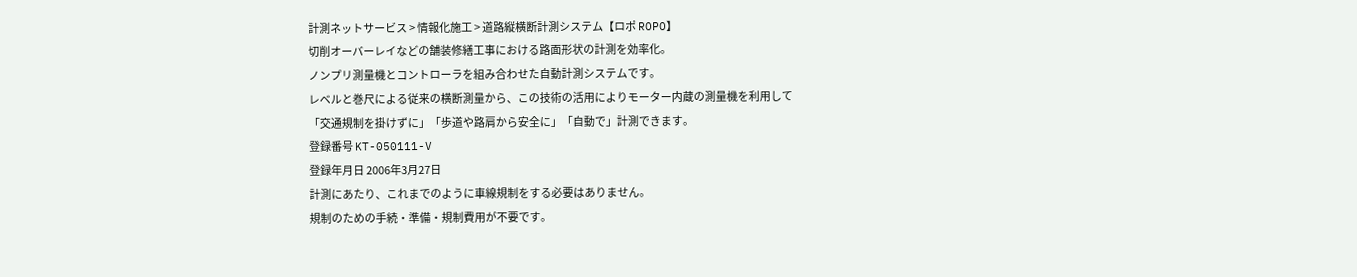計測ネットサービス > 情報化施工 > 道路縦横断計測システム【ロポ ROPO】
切削オーバーレイなどの舗装修繕工事における路面形状の計測を効率化。
ノンプリ測量機とコントローラを組み合わせた自動計測システムです。
レベルと巻尺による従来の横断測量から、この技術の活用によりモーター内蔵の測量機を利用して
「交通規制を掛けずに」「歩道や路肩から安全に」「自動で」計測できます。
登録番号 KT-050111-V
登録年月日 2006年3月27日
計測にあたり、これまでのように車線規制をする必要はありません。
規制のための手続・準備・規制費用が不要です。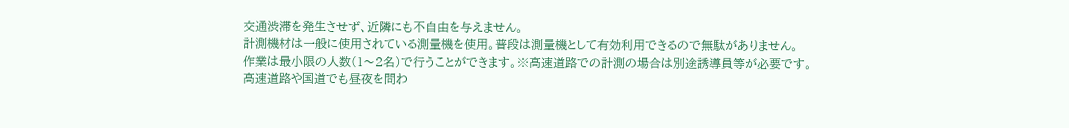交通渋滞を発生させず、近隣にも不自由を与えません。
計測機材は一般に使用されている測量機を使用。普段は測量機として有効利用できるので無駄がありません。
作業は最小限の人数(1〜2名)で行うことができます。※高速道路での計測の場合は別途誘導員等が必要です。
高速道路や国道でも昼夜を問わ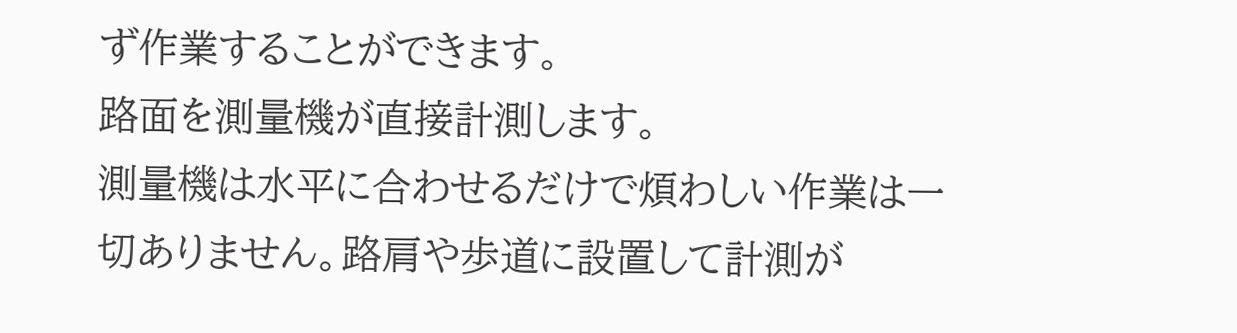ず作業することができます。
路面を測量機が直接計測します。
測量機は水平に合わせるだけで煩わしい作業は一切ありません。路肩や歩道に設置して計測が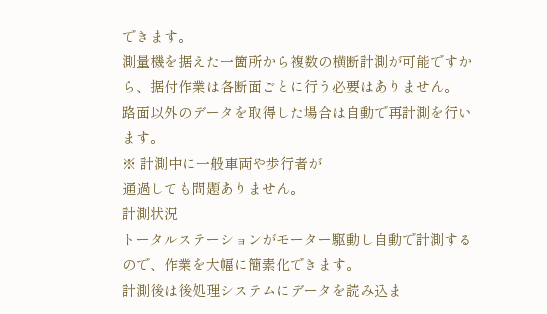できます。
測量機を据えた一箇所から複数の横断計測が可能ですから、据付作業は各断面ごとに行う必要はありません。
路面以外のデータを取得した場合は自動で再計測を行います。
※ 計測中に一般車両や歩行者が
通過しても問題ありません。
計測状況
トータルステーションがモーター駆動し自動で計測するので、作業を大幅に簡素化できます。
計測後は後処理システムにデータを読み込ま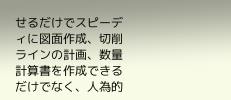せるだけでスピーディに図面作成、切削ラインの計画、数量計算書を作成できるだけでなく、人為的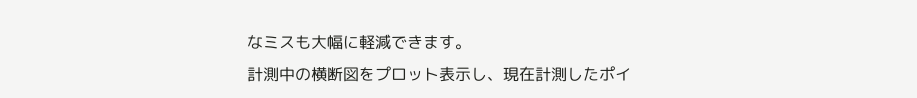なミスも大幅に軽減できます。
計測中の横断図をプロット表示し、現在計測したポイ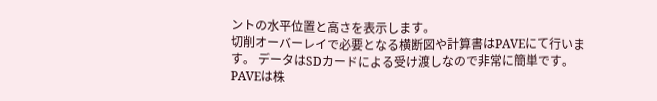ントの水平位置と高さを表示します。
切削オーバーレイで必要となる横断図や計算書はPAVEにて行います。 データはSDカードによる受け渡しなので非常に簡単です。
PAVEは株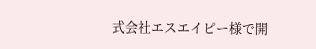式会社エスエイピー様で開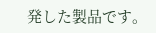発した製品です。